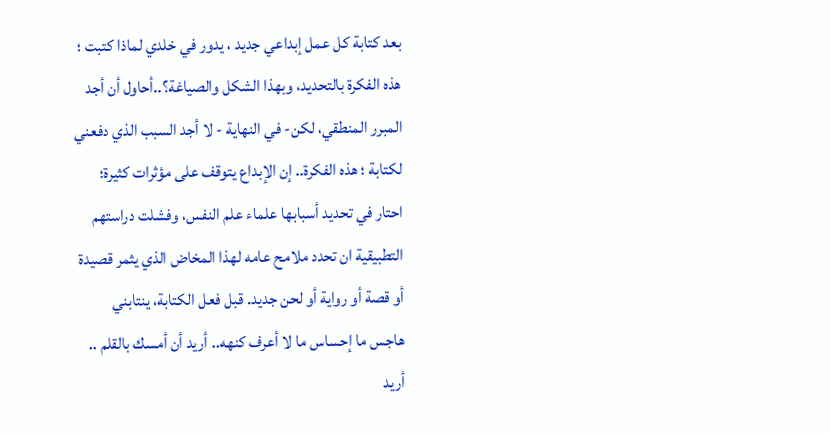بعد كتابة كل عمل إبداعي جديد ، يدور في خلدي لماذا كتبت ؛ هذه الفكرة بالتحديد، وبهذا الشكل والصياغة؟..أحاول أن أجد المبرر المنطقي، لكن- في النهاية - لا أجد السبب الذي دفعني لكتابة ؛ هذه الفكرة.. إن الإبداع يتوقف على مؤثرات كثيرة؛ احتار في تحديد أسبابها علماء علم النفس، وفشلت دراستهم التطبيقية ان تحدد ملامح عامه لهذا المخاض الذي يثمر قصيدة أو قصة أو رواية أو لحن جديد. قبل فعل الكتابة، ينتابني هاجس ما إحساس ما لا أعرف كنهه.. أريد أن أمسك بالقلم .. أريد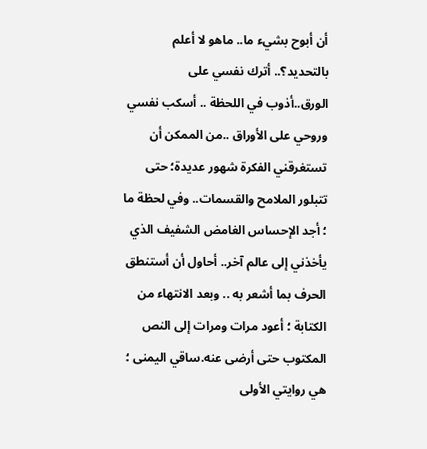أن أبوح بشيء ما.. ماهو لا أعلم بالتحديد؟.. أترك نفسي على الورق..أذوب في اللحظة .. أسكب نفسي وروحي على الأوراق ..من الممكن أن تستغرقني الفكرة شهور عديدة؛ حتى تتبلور الملامح والقسمات.. وفي لحظة ما ؛ أجد الإحساس الغامض الشفيف الذي يأخذني إلى عالم آخر.. أحاول أن أستنطق الحرف بما أشعر به .. وبعد الانتهاء من الكتابة ؛ أعود مرات ومرات إلى النص المكتوب حتى أرضى عنه.ساقي اليمنى ؛ هي روايتي الأولى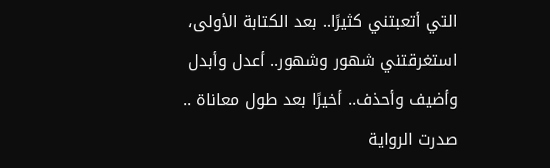التي أتعبتني كثيرًا.. بعد الكتابة الأولى، استغرقتني شهور وشهور.. أعدل وأبدل وأضيف وأحذف.. أخيرًا بعد طول معاناة .. صدرت الرواية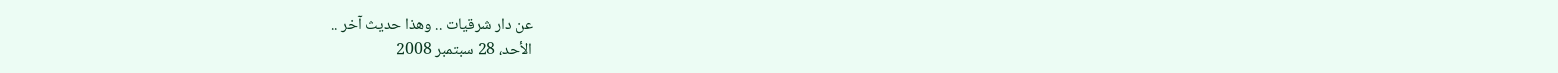عن دار شرقيات .. وهذا حديث آخر ..
الأحد، 28 سبتمبر 2008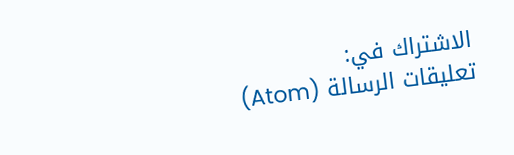الاشتراك في:
تعليقات الرسالة (Atom)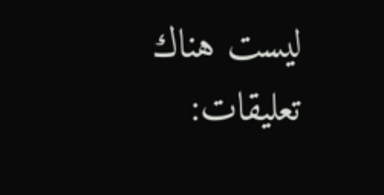ليست هناك تعليقات: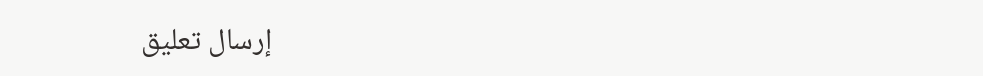إرسال تعليق